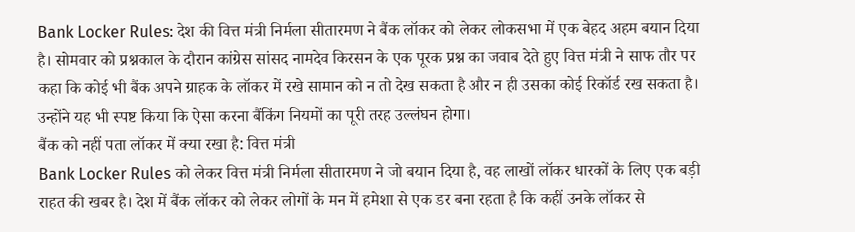Bank Locker Rules: देश की वित्त मंत्री निर्मला सीतारमण ने बैंक लॉकर को लेकर लोकसभा में एक बेहद अहम बयान दिया है। सोमवार को प्रश्नकाल के दौरान कांग्रेस सांसद नामदेव किरसन के एक पूरक प्रश्न का जवाब देते हुए वित्त मंत्री ने साफ तौर पर कहा कि कोई भी बैंक अपने ग्राहक के लॉकर में रखे सामान को न तो देख सकता है और न ही उसका कोई रिकॉर्ड रख सकता है। उन्होंने यह भी स्पष्ट किया कि ऐसा करना बैंकिंग नियमों का पूरी तरह उल्लंघन होगा।
बैंक को नहीं पता लॉकर में क्या रखा है: वित्त मंत्री
Bank Locker Rules को लेकर वित्त मंत्री निर्मला सीतारमण ने जो बयान दिया है, वह लाखों लॉकर धारकों के लिए एक बड़ी राहत की खबर है। देश में बैंक लॉकर को लेकर लोगों के मन में हमेशा से एक डर बना रहता है कि कहीं उनके लॉकर से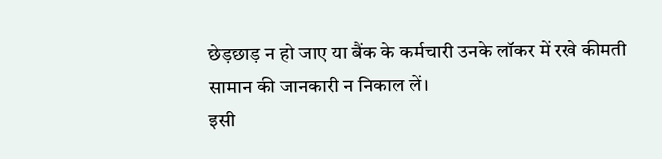छेड़छाड़ न हो जाए या बैंक के कर्मचारी उनके लॉकर में रखे कीमती सामान की जानकारी न निकाल लें।
इसी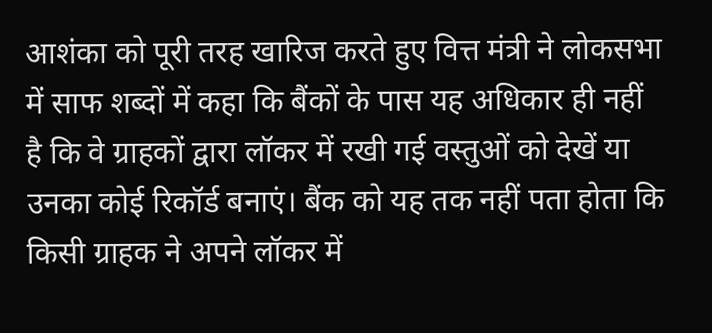आशंका को पूरी तरह खारिज करते हुए वित्त मंत्री ने लोकसभा में साफ शब्दों में कहा कि बैंकों के पास यह अधिकार ही नहीं है कि वे ग्राहकों द्वारा लॉकर में रखी गई वस्तुओं को देखें या उनका कोई रिकॉर्ड बनाएं। बैंक को यह तक नहीं पता होता कि किसी ग्राहक ने अपने लॉकर में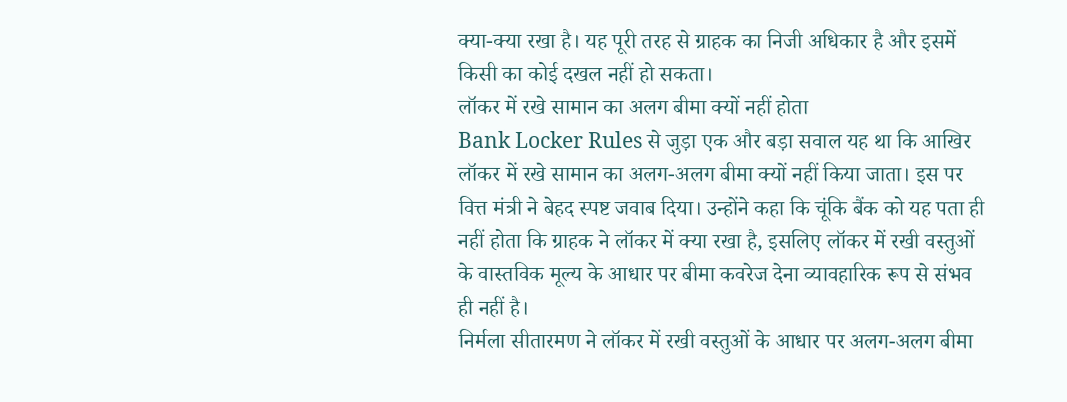क्या-क्या रखा है। यह पूरी तरह से ग्राहक का निजी अधिकार है और इसमें किसी का कोई दखल नहीं हो सकता।
लॉकर में रखे सामान का अलग बीमा क्यों नहीं होता
Bank Locker Rules से जुड़ा एक और बड़ा सवाल यह था कि आखिर लॉकर में रखे सामान का अलग-अलग बीमा क्यों नहीं किया जाता। इस पर वित्त मंत्री ने बेहद स्पष्ट जवाब दिया। उन्होंने कहा कि चूंकि बैंक को यह पता ही नहीं होता कि ग्राहक ने लॉकर में क्या रखा है, इसलिए लॉकर में रखी वस्तुओं के वास्तविक मूल्य के आधार पर बीमा कवरेज देना व्यावहारिक रूप से संभव ही नहीं है।
निर्मला सीतारमण ने लॉकर में रखी वस्तुओं के आधार पर अलग-अलग बीमा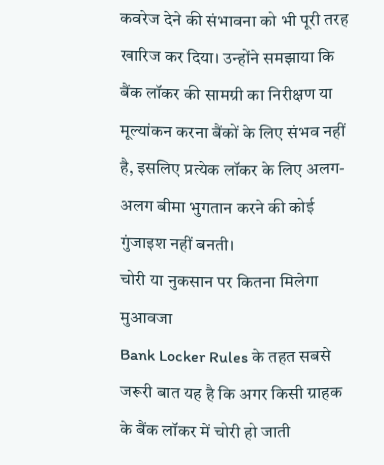कवरेज देने की संभावना को भी पूरी तरह खारिज कर दिया। उन्होंने समझाया कि बैंक लॉकर की सामग्री का निरीक्षण या मूल्यांकन करना बैंकों के लिए संभव नहीं है, इसलिए प्रत्येक लॉकर के लिए अलग-अलग बीमा भुगतान करने की कोई गुंजाइश नहीं बनती।
चोरी या नुकसान पर कितना मिलेगा मुआवजा
Bank Locker Rules के तहत सबसे जरूरी बात यह है कि अगर किसी ग्राहक के बैंक लॉकर में चोरी हो जाती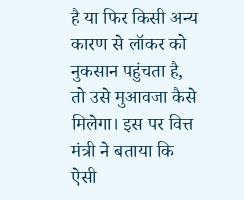है या फिर किसी अन्य कारण से लॉकर को नुकसान पहुंचता है, तो उसे मुआवजा कैसे मिलेगा। इस पर वित्त मंत्री ने बताया कि ऐसी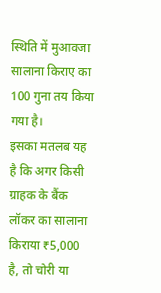स्थिति में मुआवजा सालाना किराए का 100 गुना तय किया गया है।
इसका मतलब यह है कि अगर किसी ग्राहक के बैंक लॉकर का सालाना किराया ₹5,000 है, तो चोरी या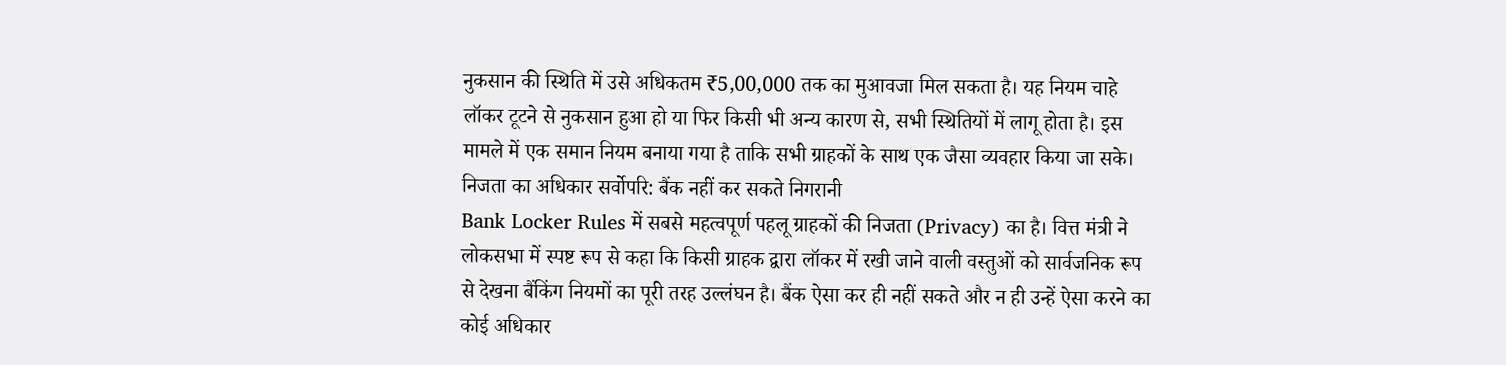नुकसान की स्थिति में उसे अधिकतम ₹5,00,000 तक का मुआवजा मिल सकता है। यह नियम चाहे लॉकर टूटने से नुकसान हुआ हो या फिर किसी भी अन्य कारण से, सभी स्थितियों में लागू होता है। इस मामले में एक समान नियम बनाया गया है ताकि सभी ग्राहकों के साथ एक जैसा व्यवहार किया जा सके।
निजता का अधिकार सर्वोपरि: बैंक नहीं कर सकते निगरानी
Bank Locker Rules में सबसे महत्वपूर्ण पहलू ग्राहकों की निजता (Privacy) का है। वित्त मंत्री ने लोकसभा में स्पष्ट रूप से कहा कि किसी ग्राहक द्वारा लॉकर में रखी जाने वाली वस्तुओं को सार्वजनिक रूप से देखना बैंकिंग नियमों का पूरी तरह उल्लंघन है। बैंक ऐसा कर ही नहीं सकते और न ही उन्हें ऐसा करने का कोई अधिकार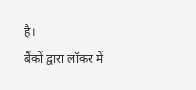है।
बैंकों द्वारा लॉकर में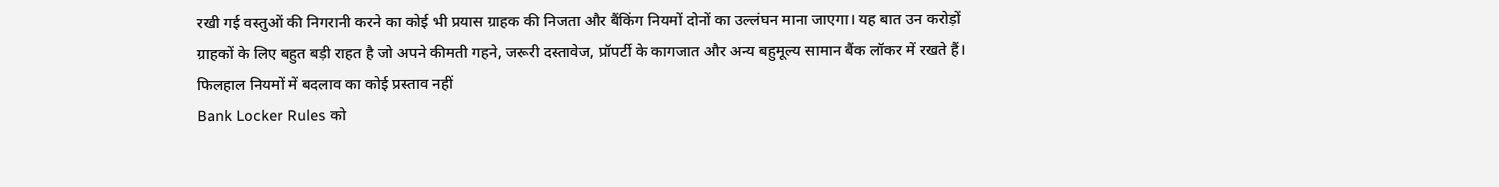रखी गई वस्तुओं की निगरानी करने का कोई भी प्रयास ग्राहक की निजता और बैंकिंग नियमों दोनों का उल्लंघन माना जाएगा। यह बात उन करोड़ों ग्राहकों के लिए बहुत बड़ी राहत है जो अपने कीमती गहने, जरूरी दस्तावेज, प्रॉपर्टी के कागजात और अन्य बहुमूल्य सामान बैंक लॉकर में रखते हैं।
फिलहाल नियमों में बदलाव का कोई प्रस्ताव नहीं
Bank Locker Rules को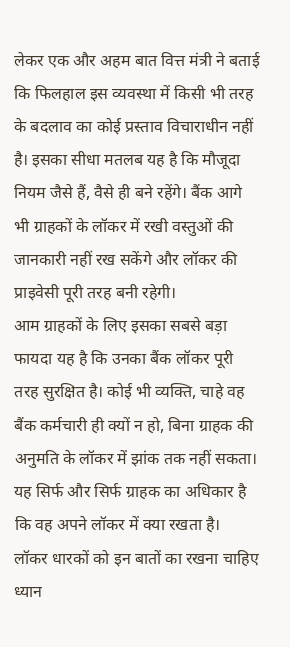लेकर एक और अहम बात वित्त मंत्री ने बताई कि फिलहाल इस व्यवस्था में किसी भी तरह के बदलाव का कोई प्रस्ताव विचाराधीन नहीं है। इसका सीधा मतलब यह है कि मौजूदा नियम जैसे हैं, वैसे ही बने रहेंगे। बैंक आगे भी ग्राहकों के लॉकर में रखी वस्तुओं की जानकारी नहीं रख सकेंगे और लॉकर की प्राइवेसी पूरी तरह बनी रहेगी।
आम ग्राहकों के लिए इसका सबसे बड़ा फायदा यह है कि उनका बैंक लॉकर पूरी तरह सुरक्षित है। कोई भी व्यक्ति, चाहे वह बैंक कर्मचारी ही क्यों न हो, बिना ग्राहक की अनुमति के लॉकर में झांक तक नहीं सकता। यह सिर्फ और सिर्फ ग्राहक का अधिकार है कि वह अपने लॉकर में क्या रखता है।
लॉकर धारकों को इन बातों का रखना चाहिए ध्यान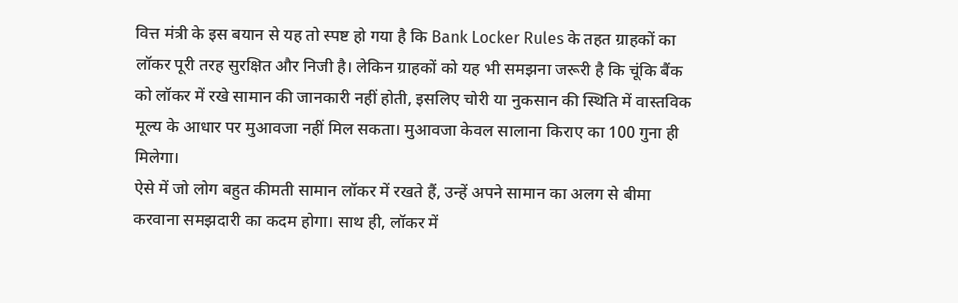वित्त मंत्री के इस बयान से यह तो स्पष्ट हो गया है कि Bank Locker Rules के तहत ग्राहकों का लॉकर पूरी तरह सुरक्षित और निजी है। लेकिन ग्राहकों को यह भी समझना जरूरी है कि चूंकि बैंक को लॉकर में रखे सामान की जानकारी नहीं होती, इसलिए चोरी या नुकसान की स्थिति में वास्तविक मूल्य के आधार पर मुआवजा नहीं मिल सकता। मुआवजा केवल सालाना किराए का 100 गुना ही मिलेगा।
ऐसे में जो लोग बहुत कीमती सामान लॉकर में रखते हैं, उन्हें अपने सामान का अलग से बीमा करवाना समझदारी का कदम होगा। साथ ही, लॉकर में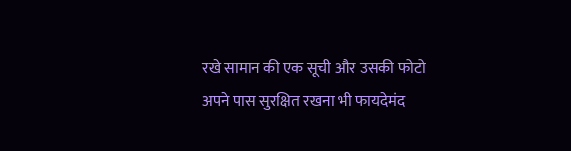रखे सामान की एक सूची और उसकी फोटो अपने पास सुरक्षित रखना भी फायदेमंद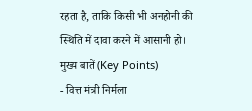रहता है, ताकि किसी भी अनहोनी की स्थिति में दावा करने में आसानी हो।
मुख्य बातें (Key Points)
- वित्त मंत्री निर्मला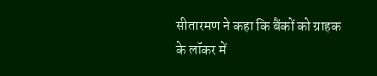सीतारमण ने कहा कि बैंकों को ग्राहक के लॉकर में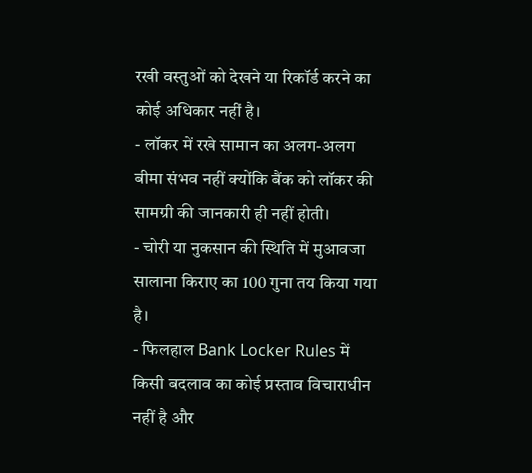रखी वस्तुओं को देखने या रिकॉर्ड करने का कोई अधिकार नहीं है।
- लॉकर में रखे सामान का अलग-अलग बीमा संभव नहीं क्योंकि बैंक को लॉकर की सामग्री की जानकारी ही नहीं होती।
- चोरी या नुकसान की स्थिति में मुआवजा सालाना किराए का 100 गुना तय किया गया है।
- फिलहाल Bank Locker Rules में किसी बदलाव का कोई प्रस्ताव विचाराधीन नहीं है और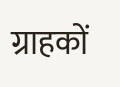ग्राहकों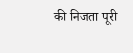की निजता पूरी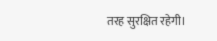तरह सुरक्षित रहेगी।